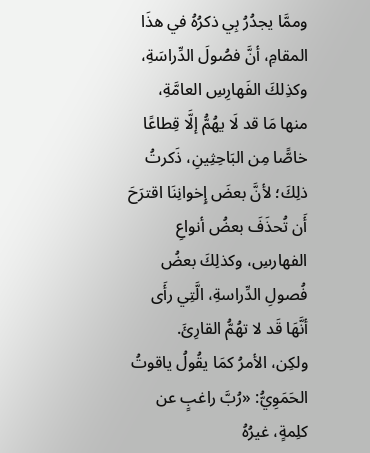وممَّا يجدُرُ بِي ذكرُهُ في هذَا المقامِ، أنَّ فصُولَ الدِّراسَةِ، وكذِلكَ الفَهارِسِ العامَّةِ، منها مَا قد لَا يهُمُّ إلَّا قِطاعًا خاصًّا مِن البَاحِثِينِ، ذَكرتُ ذلِكَ؛ لأنَّ بعضَ إِخوانِنَا اقترَحَ أَن تُحذَفَ بعضُ أنواعِ الفهارسِ، وكذلِكَ بعضُ فُصولِ الدِّراسةِ، الَّتِي رأَى أنَّهَا قَد لا تهُمُّ القارِئَ.
ولكِن، الأمرُ كمَا يقُولُ ياقوتُ الحَمَوِيُّ: «رُبَّ راغبٍ عن كلِمةٍ، غيرُهُ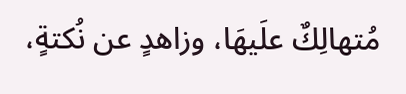مُتهالِكٌ علَيهَا، وزاهدٍ عن نُكتةٍ،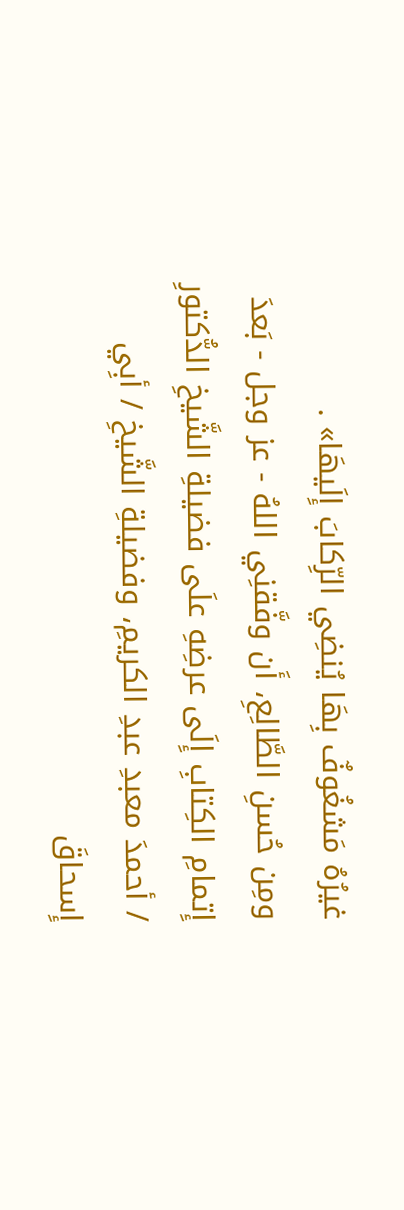غيرُهُ مَشغُوفٌ بِهَا يُنضِي الرِّكابَ إِلَيهَا» .
ومِن حُسنِ الطَّالِعِ، أَن وفَّقنِي اللهُ - عز وجل - بَعدَ إِتمامِ الكِتابِ إِلَى عرضِهِ علَى فضيلةِ الشَّيخِ الدُّكتورِ / أحمدَ معبدِ عبدِ الكريمِ، وفضيلةِ الشَّيخِ / أبِي إِسحاقَ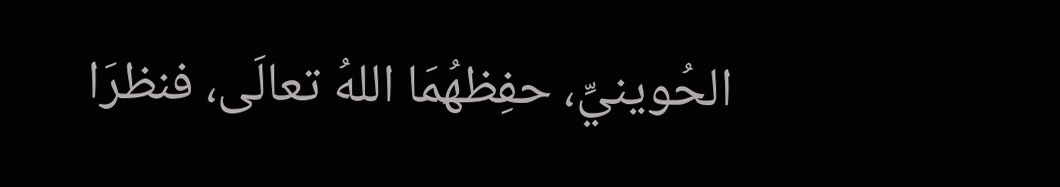الحُوينيِّ، حفِظهُمَا اللهُ تعالَى، فنظرَا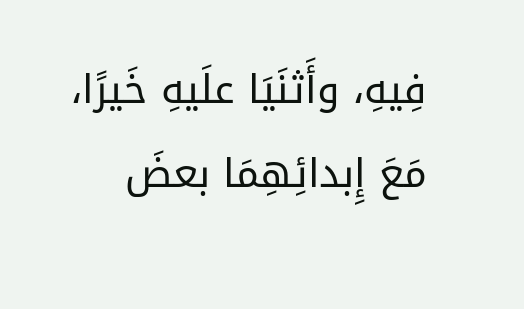فِيهِ، وأَثنَيَا علَيهِ خَيرًا، مَعَ إِبدائِهِمَا بعضَ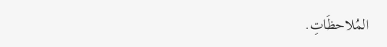المُلاحظَاتِ.